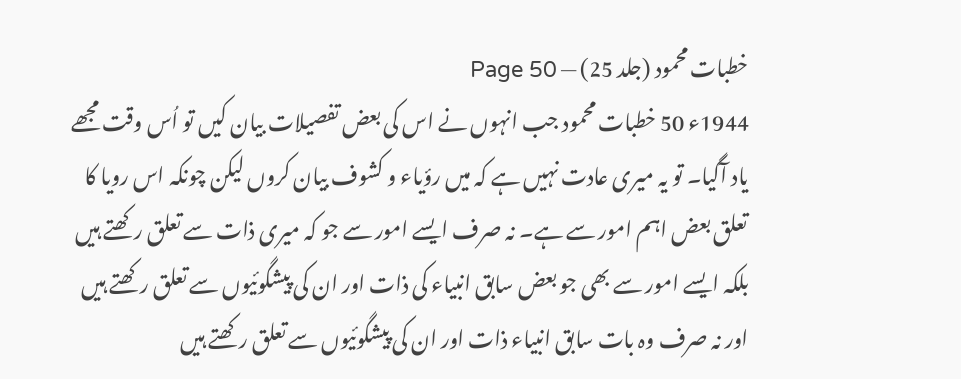خطبات محمود (جلد 25) — Page 50
1944ء 50 خطبات محمود جب انہوں نے اس کی بعض تفصیلات بیان کیں تو اُس وقت مجھے یاد آگیا۔ تو یہ میری عادت نہیں ہے کہ میں رؤیاء و کشوف بیان کروں لیکن چونکہ اس رویا کا تعلق بعض اہم امور سے ہے۔ نہ صرف ایسے امور سے جو کہ میری ذات سے تعلق رکھتے ہیں بلکہ ایسے امور سے بھی جو بعض سابق انبیاء کی ذات اور ان کی پیشگوئیوں سے تعلق رکھتے ہیں اور نہ صرف وہ بات سابق انبیاء ذات اور ان کی پیشگوئیوں سے تعلق رکھتے ہیں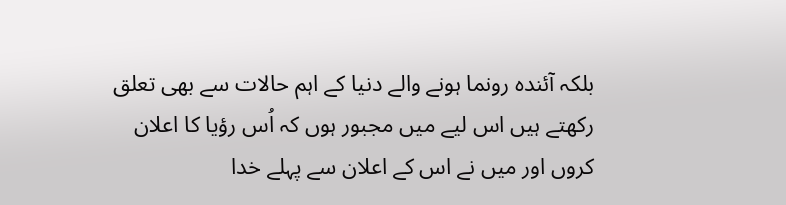بلکہ آئندہ رونما ہونے والے دنیا کے اہم حالات سے بھی تعلق رکھتے ہیں اس لیے میں مجبور ہوں کہ اُس رؤیا کا اعلان کروں اور میں نے اس کے اعلان سے پہلے خدا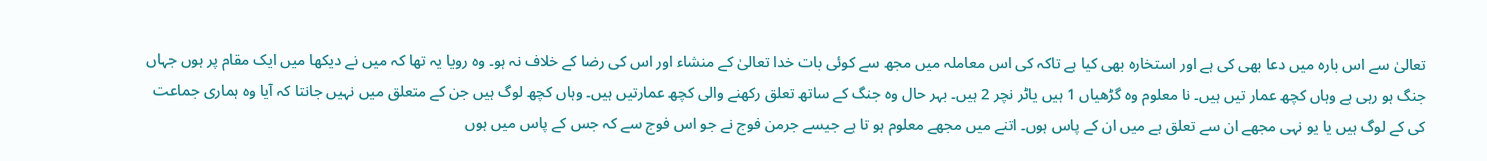تعالیٰ سے اس بارہ میں دعا بھی کی ہے اور استخارہ بھی کیا ہے تاکہ کی اس معاملہ میں مجھ سے کوئی بات خدا تعالیٰ کے منشاء اور اس کی رضا کے خلاف نہ ہو۔ وہ رویا یہ تھا کہ میں نے دیکھا میں ایک مقام پر ہوں جہاں جنگ ہو رہی ہے وہاں کچھ عمار تیں ہیں۔ نا معلوم وہ گڑھیاں 1 ہیں یاٹر نچر 2 ہیں۔ بہر حال وہ جنگ کے ساتھ تعلق رکھنے والی کچھ عمارتیں ہیں۔ وہاں کچھ لوگ ہیں جن کے متعلق میں نہیں جانتا کہ آیا وہ ہماری جماعت کی کے لوگ ہیں یا یو نہی مجھے ان سے تعلق ہے میں ان کے پاس ہوں۔ اتنے میں مجھے معلوم ہو تا ہے جیسے جرمن فوج نے جو اس فوج سے کہ جس کے پاس میں ہوں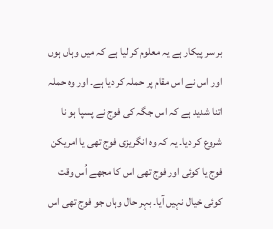بر سر پیکار ہے یہ معلوم کر لیا ہے کہ میں وہاں ہوں اور اس نے اس مقام پر حملہ کر دیا ہے۔ اور وہ حملہ اتنا شدید ہے کہ اس جگہ کی فوج نے پسپا ہو نا شروع کر دیا۔ یہ کہ وہ انگریزی فوج تھی یا امریکن فوج یا کوئی اور فوج تھی اس کا مجھے اُس وقت کوئی خیال نہیں آیا۔ بہر حال وہاں جو فوج تھی اس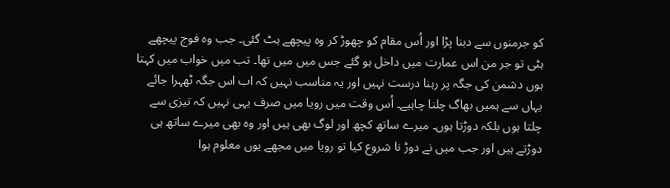کو جرمنوں سے دبنا پڑا اور اُس مقام کو چھوڑ کر وہ پیچھے ہٹ گئی۔ جب وہ فوج پیچھے ہٹی تو جر من اس عمارت میں داخل ہو گئے جس میں میں تھا۔ تب میں خواب میں کہتا ہوں دشمن کی جگہ پر رہنا درست نہیں اور یہ مناسب نہیں کہ اب اس جگہ ٹھہرا جائے یہاں سے ہمیں بھاگ چلنا چاہیے۔ اُس وقت میں رویا میں صرف یہی نہیں کہ تیزی سے چلتا ہوں بلکہ دوڑتا ہوں۔ میرے ساتھ کچھ اور لوگ بھی ہیں اور وہ بھی میرے ساتھ ہی دوڑتے ہیں اور جب میں نے دوڑ نا شروع کیا تو رویا میں مجھے یوں معلوم ہوا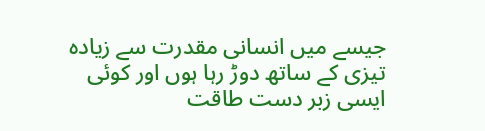جیسے میں انسانی مقدرت سے زیادہ تیزی کے ساتھ دوڑ رہا ہوں اور کوئی ایسی زبر دست طاقت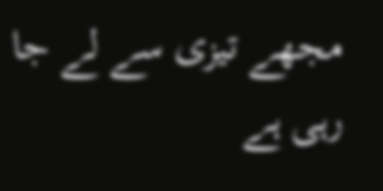مجھے تیزی سے لے جا رہی ہے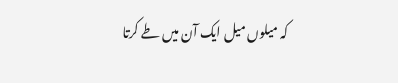کہ میلوں میل ایک آن میں طے کرتا